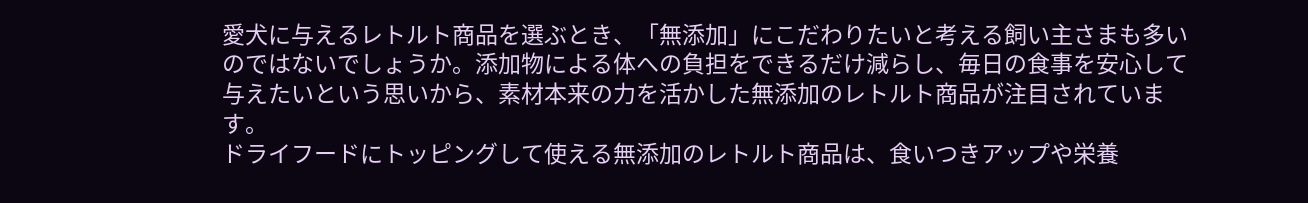愛犬に与えるレトルト商品を選ぶとき、「無添加」にこだわりたいと考える飼い主さまも多いのではないでしょうか。添加物による体への負担をできるだけ減らし、毎日の食事を安心して与えたいという思いから、素材本来の力を活かした無添加のレトルト商品が注目されています。
ドライフードにトッピングして使える無添加のレトルト商品は、食いつきアップや栄養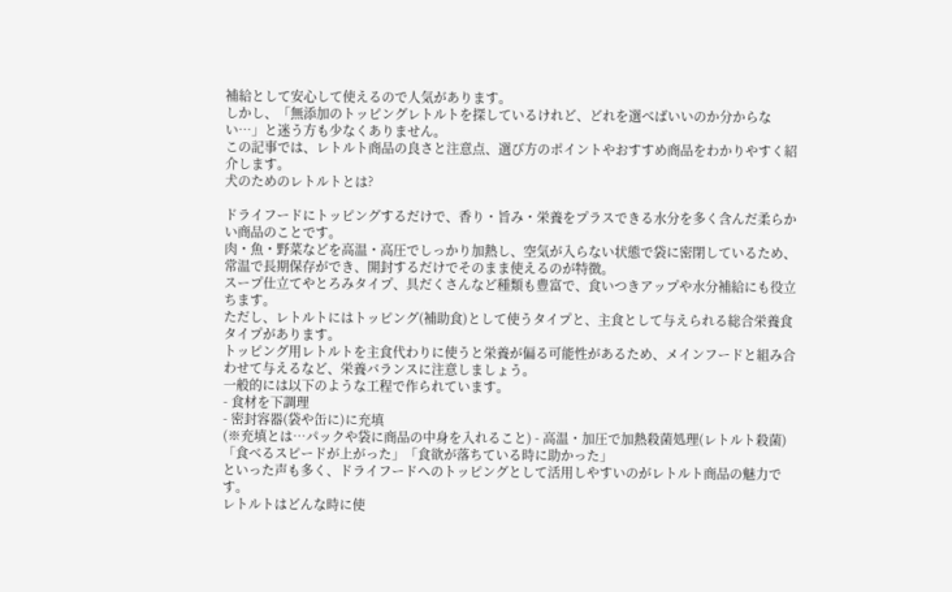補給として安心して使えるので人気があります。
しかし、「無添加のトッピングレトルトを探しているけれど、どれを選べばいいのか分からない…」と迷う方も少なくありません。
この記事では、レトルト商品の良さと注意点、選び方のポイントやおすすめ商品をわかりやすく紹介します。
犬のためのレトルトとは?

ドライフードにトッピングするだけで、香り・旨み・栄養をプラスできる水分を多く含んだ柔らかい商品のことです。
肉・魚・野菜などを高温・高圧でしっかり加熱し、空気が入らない状態で袋に密閉しているため、常温で長期保存ができ、開封するだけでそのまま使えるのが特徴。
スープ仕立てやとろみタイプ、具だくさんなど種類も豊富で、食いつきアップや水分補給にも役立ちます。
ただし、レトルトにはトッピング(補助食)として使うタイプと、主食として与えられる総合栄養食タイプがあります。
トッピング用レトルトを主食代わりに使うと栄養が偏る可能性があるため、メインフードと組み合わせて与えるなど、栄養バランスに注意しましょう。
一般的には以下のような工程で作られています。
- 食材を下調理
- 密封容器(袋や缶に)に充填
(※充填とは…パックや袋に商品の中身を入れること) - 高温・加圧で加熱殺菌処理(レトルト殺菌)
「食べるスピードが上がった」「食欲が落ちている時に助かった」
といった声も多く、ドライフードへのトッピングとして活用しやすいのがレトルト商品の魅力です。
レトルトはどんな時に使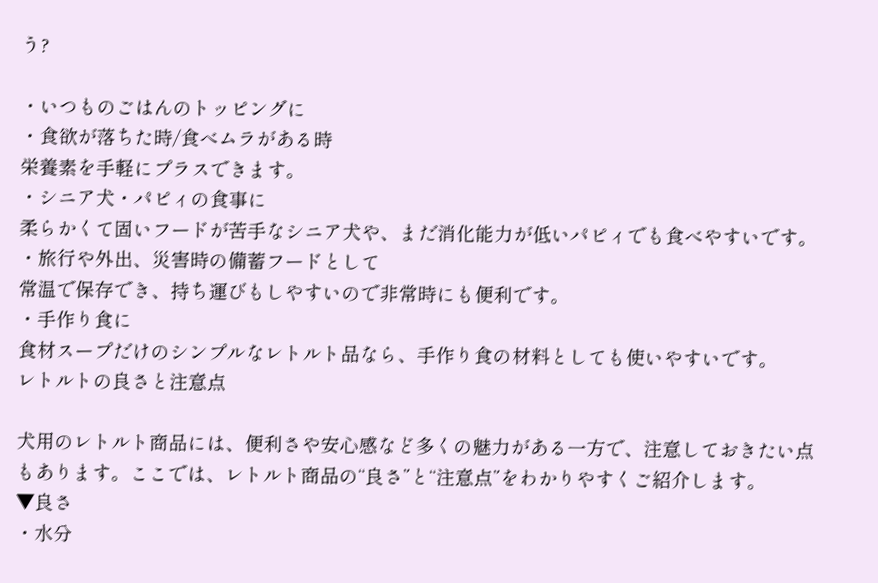う?

・いつものごはんのトッピングに
・食欲が落ちた時/食べムラがある時
栄養素を手軽にプラスできます。
・シニア犬・パピィの食事に
柔らかくて固いフードが苦手なシニア犬や、まだ消化能力が低いパピィでも食べやすいです。
・旅行や外出、災害時の備蓄フードとして
常温で保存でき、持ち運びもしやすいので非常時にも便利です。
・手作り食に
食材スープだけのシンプルなレトルト品なら、手作り食の材料としても使いやすいです。
レトルトの良さと注意点

犬用のレトルト商品には、便利さや安心感など多くの魅力がある一方で、注意しておきたい点もあります。ここでは、レトルト商品の“良さ”と“注意点”をわかりやすくご紹介します。
▼良さ
・水分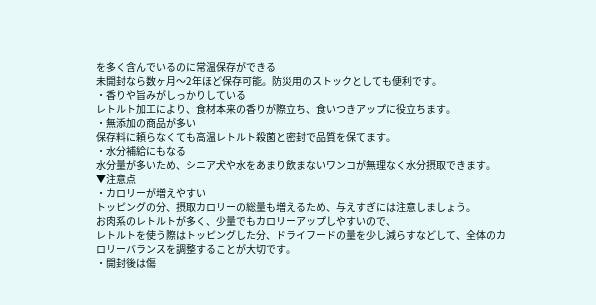を多く含んでいるのに常温保存ができる
未開封なら数ヶ月〜2年ほど保存可能。防災用のストックとしても便利です。
・香りや旨みがしっかりしている
レトルト加工により、食材本来の香りが際立ち、食いつきアップに役立ちます。
・無添加の商品が多い
保存料に頼らなくても高温レトルト殺菌と密封で品質を保てます。
・水分補給にもなる
水分量が多いため、シニア犬や水をあまり飲まないワンコが無理なく水分摂取できます。
▼注意点
・カロリーが増えやすい
トッピングの分、摂取カロリーの総量も増えるため、与えすぎには注意しましょう。
お肉系のレトルトが多く、少量でもカロリーアップしやすいので、
レトルトを使う際はトッピングした分、ドライフードの量を少し減らすなどして、全体のカロリーバランスを調整することが大切です。
・開封後は傷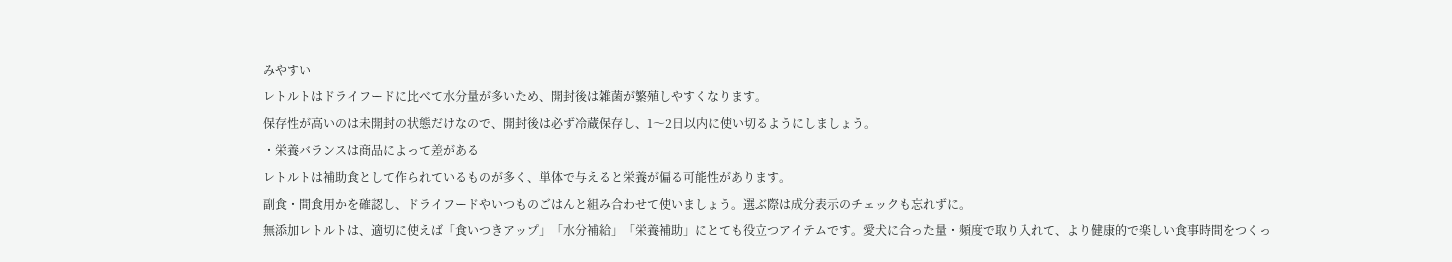みやすい
レトルトはドライフードに比べて水分量が多いため、開封後は雑菌が繁殖しやすくなります。
保存性が高いのは未開封の状態だけなので、開封後は必ず冷蔵保存し、1〜2日以内に使い切るようにしましょう。
・栄養バランスは商品によって差がある
レトルトは補助食として作られているものが多く、単体で与えると栄養が偏る可能性があります。
副食・間食用かを確認し、ドライフードやいつものごはんと組み合わせて使いましょう。選ぶ際は成分表示のチェックも忘れずに。
無添加レトルトは、適切に使えば「食いつきアップ」「水分補給」「栄養補助」にとても役立つアイテムです。愛犬に合った量・頻度で取り入れて、より健康的で楽しい食事時間をつくっ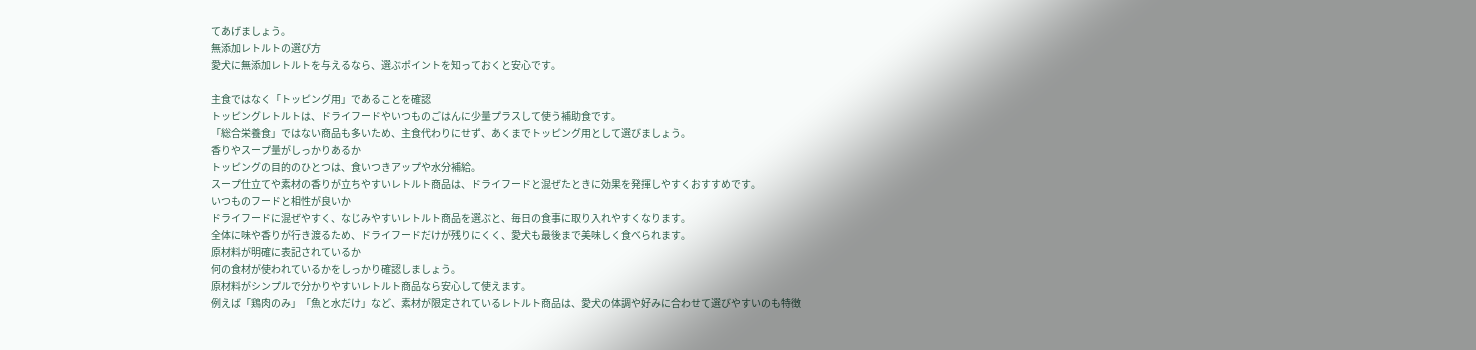てあげましょう。
無添加レトルトの選び方
愛犬に無添加レトルトを与えるなら、選ぶポイントを知っておくと安心です。

主食ではなく「トッピング用」であることを確認
トッピングレトルトは、ドライフードやいつものごはんに少量プラスして使う補助食です。
「総合栄養食」ではない商品も多いため、主食代わりにせず、あくまでトッピング用として選びましょう。
香りやスープ量がしっかりあるか
トッピングの目的のひとつは、食いつきアップや水分補給。
スープ仕立てや素材の香りが立ちやすいレトルト商品は、ドライフードと混ぜたときに効果を発揮しやすくおすすめです。
いつものフードと相性が良いか
ドライフードに混ぜやすく、なじみやすいレトルト商品を選ぶと、毎日の食事に取り入れやすくなります。
全体に味や香りが行き渡るため、ドライフードだけが残りにくく、愛犬も最後まで美味しく食べられます。
原材料が明確に表記されているか
何の食材が使われているかをしっかり確認しましょう。
原材料がシンプルで分かりやすいレトルト商品なら安心して使えます。
例えば「鶏肉のみ」「魚と水だけ」など、素材が限定されているレトルト商品は、愛犬の体調や好みに合わせて選びやすいのも特徴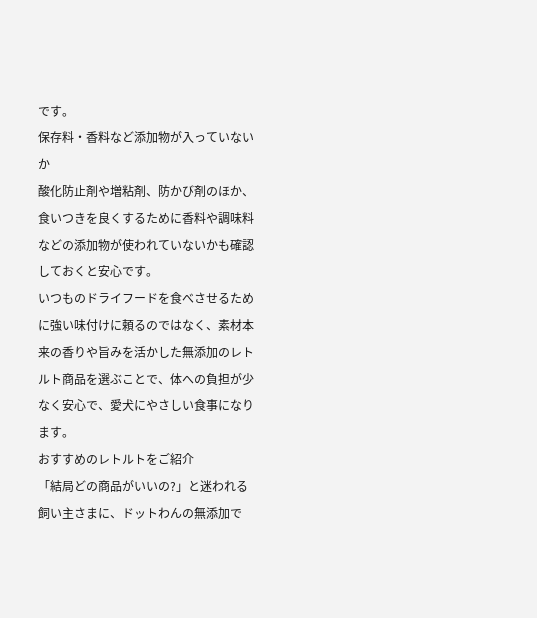です。
保存料・香料など添加物が入っていないか
酸化防止剤や増粘剤、防かび剤のほか、食いつきを良くするために香料や調味料などの添加物が使われていないかも確認しておくと安心です。
いつものドライフードを食べさせるために強い味付けに頼るのではなく、素材本来の香りや旨みを活かした無添加のレトルト商品を選ぶことで、体への負担が少なく安心で、愛犬にやさしい食事になります。
おすすめのレトルトをご紹介
「結局どの商品がいいの?」と迷われる飼い主さまに、ドットわんの無添加で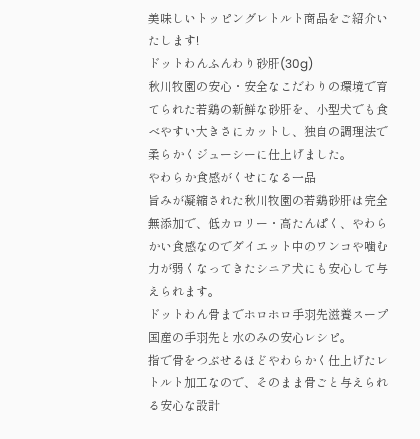美味しいトッピングレトルト商品をご紹介いたします!
ドットわんふんわり砂肝(30g)
秋川牧園の安心・安全なこだわりの環境で育てられた若鶏の新鮮な砂肝を、小型犬でも食べやすい大きさにカットし、独自の調理法で柔らかくジューシーに仕上げました。
やわらか食感がくせになる一品
旨みが凝縮された秋川牧園の若鶏砂肝は完全無添加で、低カロリー・高たんぱく、やわらかい食感なのでダイエット中のワンコや噛む力が弱くなってきたシニア犬にも安心して与えられます。
ドットわん骨までホロホロ手羽先滋養スープ
国産の手羽先と水のみの安心レシピ。
指で骨をつぶせるほどやわらかく仕上げたレトルト加工なので、そのまま骨ごと与えられる安心な設計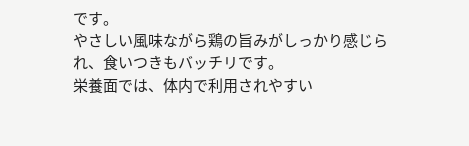です。
やさしい風味ながら鶏の旨みがしっかり感じられ、食いつきもバッチリです。
栄養面では、体内で利用されやすい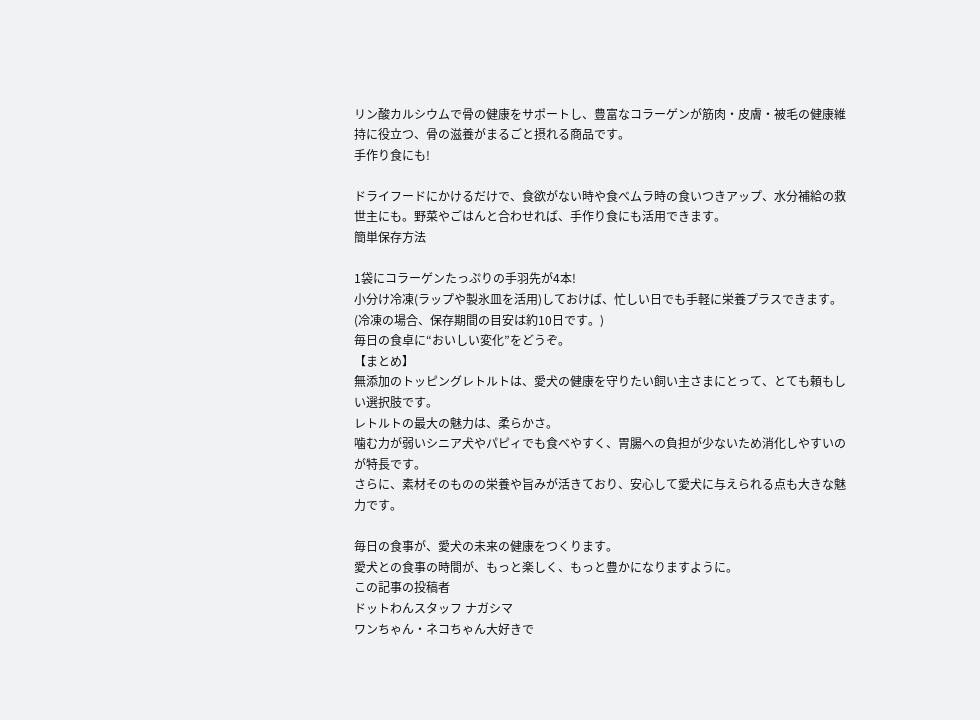リン酸カルシウムで骨の健康をサポートし、豊富なコラーゲンが筋肉・皮膚・被毛の健康維持に役立つ、骨の滋養がまるごと摂れる商品です。
手作り食にも!

ドライフードにかけるだけで、食欲がない時や食べムラ時の食いつきアップ、水分補給の救世主にも。野菜やごはんと合わせれば、手作り食にも活用できます。
簡単保存方法

1袋にコラーゲンたっぷりの手羽先が4本!
小分け冷凍(ラップや製氷皿を活用)しておけば、忙しい日でも手軽に栄養プラスできます。
(冷凍の場合、保存期間の目安は約10日です。)
毎日の食卓に“おいしい変化”をどうぞ。
【まとめ】
無添加のトッピングレトルトは、愛犬の健康を守りたい飼い主さまにとって、とても頼もしい選択肢です。
レトルトの最大の魅力は、柔らかさ。
噛む力が弱いシニア犬やパピィでも食べやすく、胃腸への負担が少ないため消化しやすいのが特長です。
さらに、素材そのものの栄養や旨みが活きており、安心して愛犬に与えられる点も大きな魅力です。

毎日の食事が、愛犬の未来の健康をつくります。
愛犬との食事の時間が、もっと楽しく、もっと豊かになりますように。
この記事の投稿者
ドットわんスタッフ ナガシマ
ワンちゃん・ネコちゃん大好きで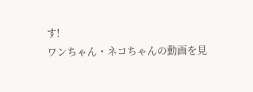す!
ワンちゃん・ネコちゃんの動画を見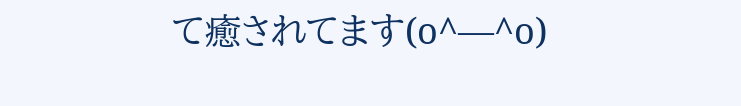て癒されてます(o^―^o)